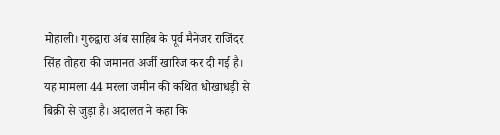मोहाली। गुरुद्वारा अंब साहिब के पूर्व मैनेजर राजिंदर सिंह तोहरा की जमानत अर्जी खारिज कर दी गई है। यह मामला 44 मरला जमीन की कथित धोखाधड़ी से बिक्री से जुड़ा है। अदालत ने कहा कि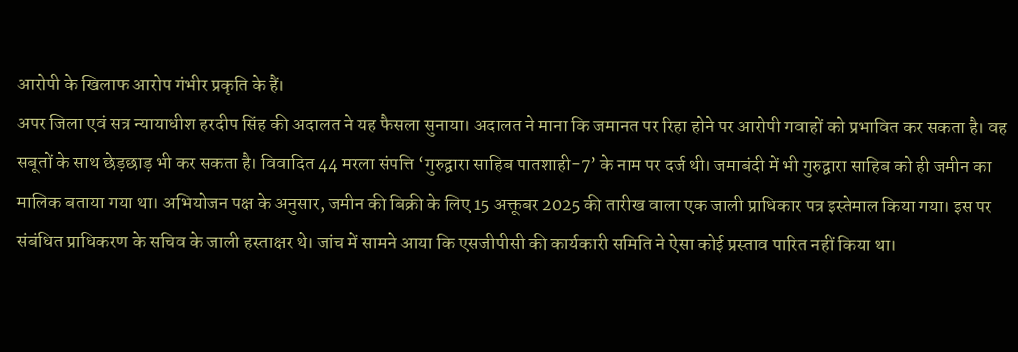आरोपी के खिलाफ आरोप गंभीर प्रकृति के हैं।
अपर जिला एवं सत्र न्यायाधीश हरदीप सिंह की अदालत ने यह फैसला सुनाया। अदालत ने माना कि जमानत पर रिहा होने पर आरोपी गवाहों को प्रभावित कर सकता है। वह सबूतों के साथ छेड़छाड़ भी कर सकता है। विवादित 44 मरला संपत्ति ‘गुरुद्वारा साहिब पातशाही-7’ के नाम पर दर्ज थी। जमाबंदी में भी गुरुद्वारा साहिब को ही जमीन का मालिक बताया गया था। अभियोजन पक्ष के अनुसार, जमीन की बिक्री के लिए 15 अक्तूबर 2025 की तारीख वाला एक जाली प्राधिकार पत्र इस्तेमाल किया गया। इस पर संबंधित प्राधिकरण के सचिव के जाली हस्ताक्षर थे। जांच में सामने आया कि एसजीपीसी की कार्यकारी समिति ने ऐसा कोई प्रस्ताव पारित नहीं किया था।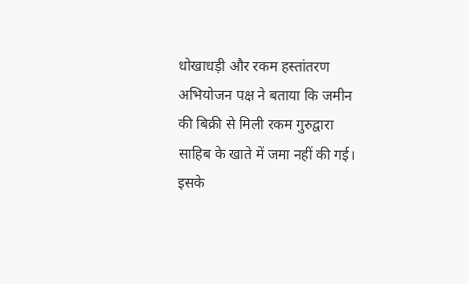धोखाधड़ी और रकम हस्तांतरण
अभियोजन पक्ष ने बताया कि जमीन की बिक्री से मिली रकम गुरुद्वारा साहिब के खाते में जमा नहीं की गई। इसके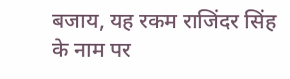बजाय, यह रकम राजिंदर सिंह के नाम पर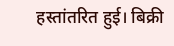हस्तांतरित हुई। बिक्री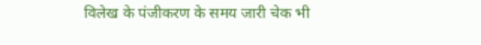विलेख के पंजीकरण के समय जारी चेक भी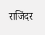राजिंदर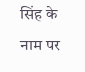सिंह के नाम पर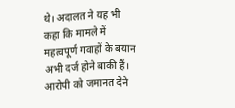थे। अदालत ने यह भी कहा कि मामले में महत्वपूर्ण गवाहों के बयान अभी दर्ज होने बाकी हैं। आरोपी को जमानत देने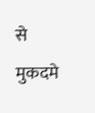से मुकदमे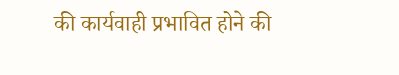की कार्यवाही प्रभावित होने की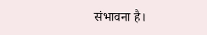संभावना है।